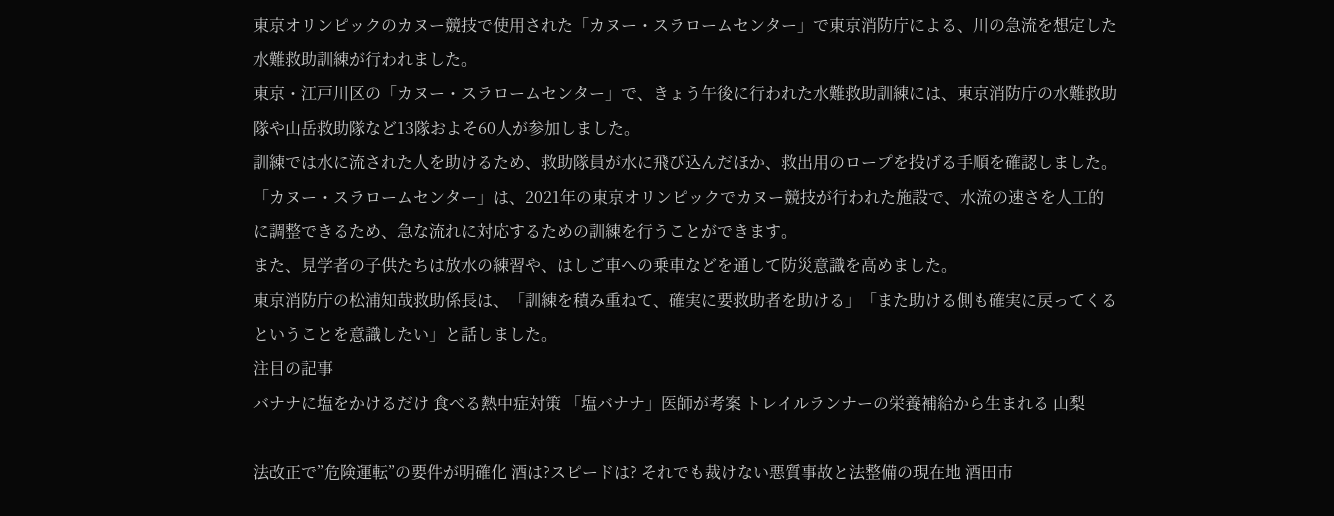東京オリンピックのカヌー競技で使用された「カヌー・スラロームセンター」で東京消防庁による、川の急流を想定した水難救助訓練が行われました。
東京・江戸川区の「カヌー・スラロームセンター」で、きょう午後に行われた水難救助訓練には、東京消防庁の水難救助隊や山岳救助隊など13隊およそ60人が参加しました。
訓練では水に流された人を助けるため、救助隊員が水に飛び込んだほか、救出用のロープを投げる手順を確認しました。
「カヌー・スラロームセンター」は、2021年の東京オリンピックでカヌー競技が行われた施設で、水流の速さを人工的に調整できるため、急な流れに対応するための訓練を行うことができます。
また、見学者の子供たちは放水の練習や、はしご車への乗車などを通して防災意識を高めました。
東京消防庁の松浦知哉救助係長は、「訓練を積み重ねて、確実に要救助者を助ける」「また助ける側も確実に戻ってくるということを意識したい」と話しました。
注目の記事
バナナに塩をかけるだけ 食べる熱中症対策 「塩バナナ」医師が考案 トレイルランナーの栄養補給から生まれる 山梨

法改正で”危険運転”の要件が明確化 酒は?スピードは? それでも裁けない悪質事故と法整備の現在地 酒田市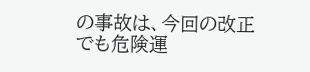の事故は、今回の改正でも危険運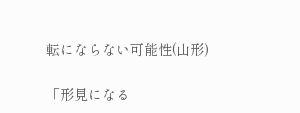転にならない可能性(山形)

「形見になる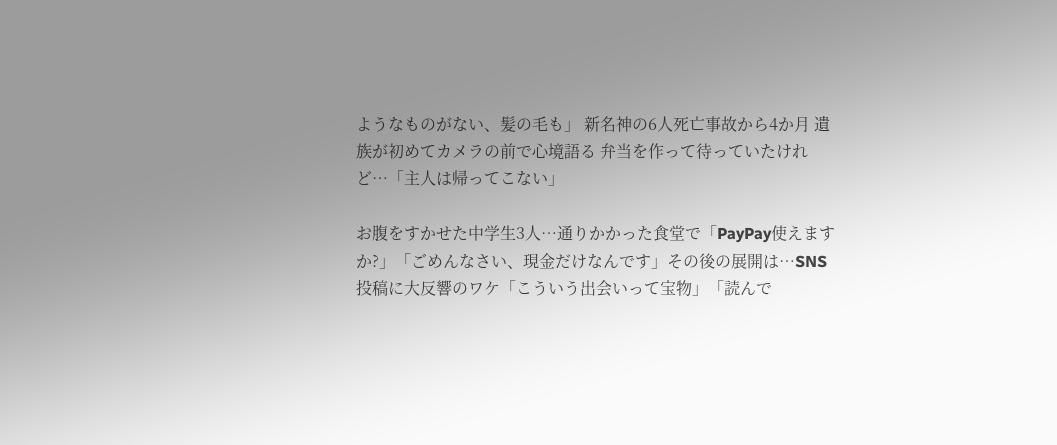ようなものがない、髪の毛も」 新名神の6人死亡事故から4か月 遺族が初めてカメラの前で心境語る 弁当を作って待っていたけれど…「主人は帰ってこない」

お腹をすかせた中学生3人…通りかかった食堂で「PayPay使えますか?」「ごめんなさい、現金だけなんです」その後の展開は…SNS投稿に大反響のワケ「こういう出会いって宝物」「読んで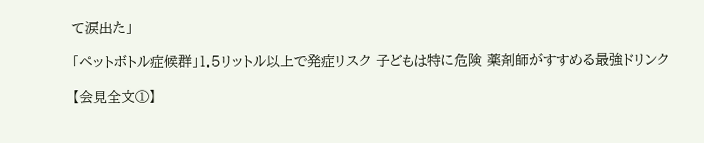て涙出た」

「ペットボトル症候群」1.5リットル以上で発症リスク 子どもは特に危険 薬剤師がすすめる最強ドリンク

【会見全文①】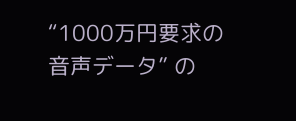“1000万円要求の音声データ” の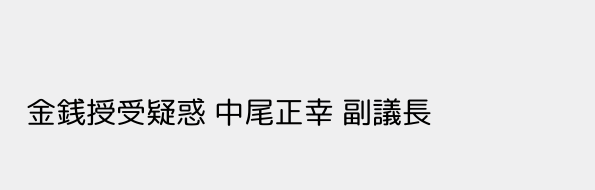金銭授受疑惑 中尾正幸 副議長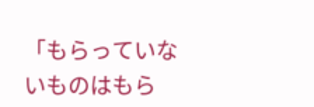「もらっていないものはもら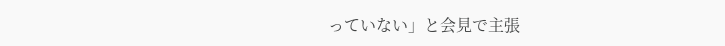っていない」と会見で主張